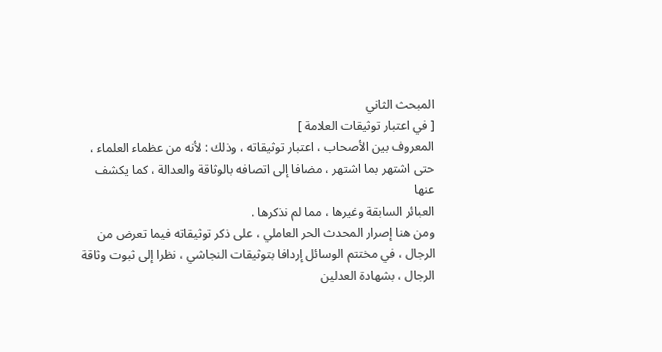المبحث الثاني
[ في اعتبار توثيقات العلامة ]
المعروف بين الأصحاب ، اعتبار توثيقاته ، وذلك : لأنه من عظماء العلماء ،
حتى اشتهر بما اشتهر ، مضافا إلى اتصافه بالوثاقة والعدالة ، كما يكشف عنها
العبائر السابقة وغيرها ، مما لم نذكرها .
ومن هنا إصرار المحدث الحر العاملي ، على ذكر توثيقاته فيما تعرض من
الرجال ، في مختتم الوسائل إردافا بتوثيقات النجاشي ، نظرا إلى ثبوت وثاقة
الرجال ، بشهادة العدلين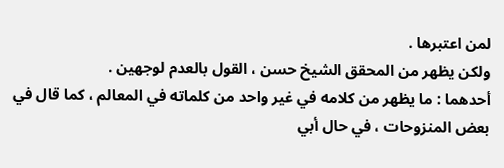لمن اعتبرها .
ولكن يظهر من المحقق الشيخ حسن ، القول بالعدم لوجهين .
أحدهما : ما يظهر من كلامه في غير واحد من كلماته في المعالم ، كما قال في
بعض المنزوحات ، في حال أبي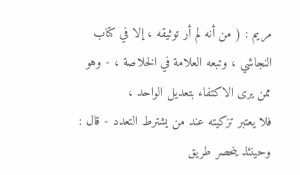مريم : ( من أنه لم أر توثيقه ، إلا في كتاب
النجاشي ، وتبعه العلامة في الخلاصة ، - وهو ممن يرى الاكتفاء بتعديل الواحد ،
فلا يعتبر تزكيته عند من يشترط التعدد - قال : وحينئذ ينحصر طريق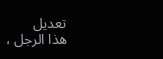تعديل
هذا الرجل ،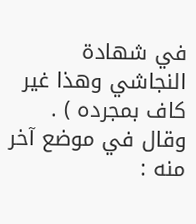في شهادة النجاشي وهذا غير كاف بمجرده ) .
وقال في موضع آخر منه :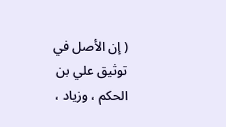( إن الأصل في توثيق علي بن الحكم ، وزياد ،